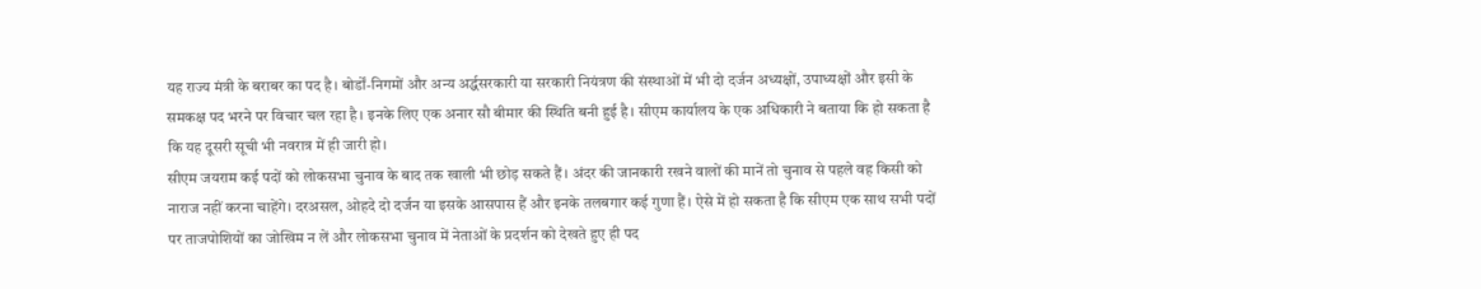यह राज्य मंत्री के बराबर का पद है। बोर्डों-निगमों और अन्य अर्द्धसरकारी या सरकारी नियंत्रण की संस्थाओं में भी दो दर्जन अध्यक्षों, उपाध्यक्षों और इसी के समकक्ष पद भरने पर विचार चल रहा है। इनके लिए एक अनार सौ बीमार की स्थिति बनी हुई है। सीएम कार्यालय के एक अधिकारी ने बताया कि हो सकता है कि यह दूसरी सूची भी नवरात्र में ही जारी हो।
सीएम जयराम कई पदों को लोकसभा चुनाव के बाद तक खाली भी छोड़ सकते हैं। अंदर की जानकारी रखने वालों की मानें तो चुनाव से पहले वह किसी को नाराज नहीं करना चाहेंगे। दरअसल, ओहदे दो दर्जन या इसके आसपास हैं और इनके तलबगार कई गुणा हैं। ऐसे में हो सकता है कि सीएम एक साथ सभी पदों पर ताजपोशियों का जोखिम न लें और लोकसभा चुनाव में नेताओं के प्रदर्शन को देखते हुए ही पद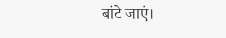बांटे जाएं।